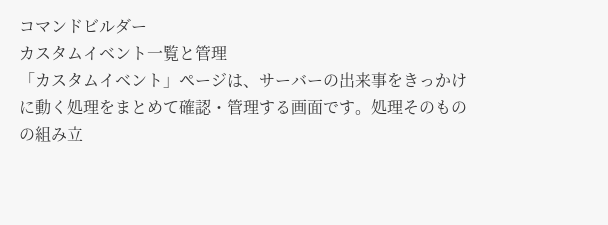コマンドビルダー
カスタムイベント一覧と管理
「カスタムイベント」ページは、サーバーの出来事をきっかけに動く処理をまとめて確認・管理する画面です。処理そのものの組み立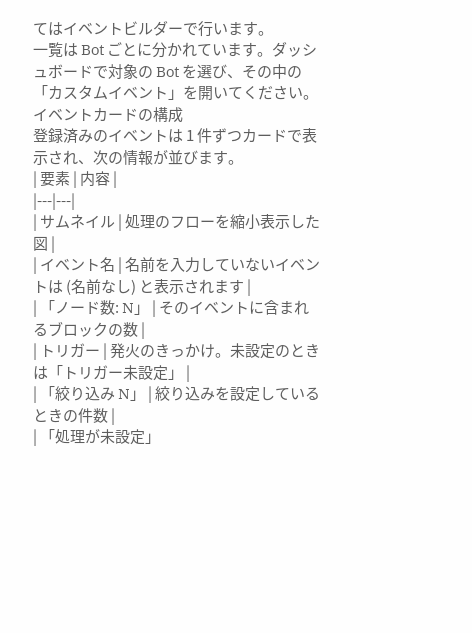てはイベントビルダーで行います。
一覧は Bot ごとに分かれています。ダッシュボードで対象の Bot を選び、その中の「カスタムイベント」を開いてください。
イベントカードの構成
登録済みのイベントは 1 件ずつカードで表示され、次の情報が並びます。
| 要素 | 内容 |
|---|---|
| サムネイル | 処理のフローを縮小表示した図 |
| イベント名 | 名前を入力していないイベントは (名前なし) と表示されます |
| 「ノード数: N」 | そのイベントに含まれるブロックの数 |
| トリガー | 発火のきっかけ。未設定のときは「トリガー未設定」 |
| 「絞り込み N」 | 絞り込みを設定しているときの件数 |
| 「処理が未設定」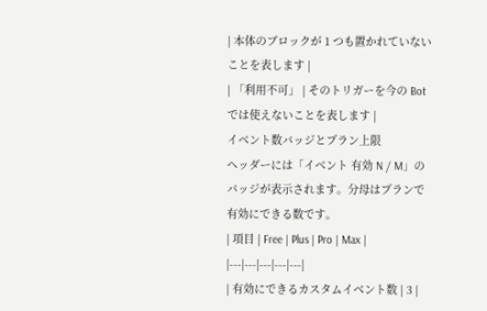| 本体のブロックが 1 つも置かれていないことを表します |
| 「利用不可」 | そのトリガーを今の Bot では使えないことを表します |
イベント数バッジとプラン上限
ヘッダーには「イベント 有効 N / M」のバッジが表示されます。分母はプランで有効にできる数です。
| 項目 | Free | Plus | Pro | Max |
|---|---|---|---|---|
| 有効にできるカスタムイベント数 | 3 |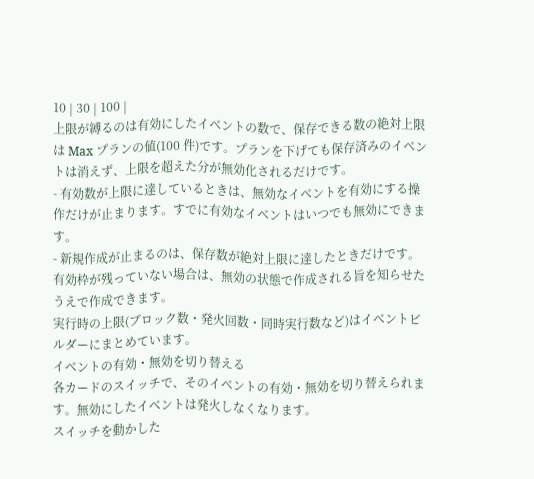10 | 30 | 100 |
上限が縛るのは有効にしたイベントの数で、保存できる数の絶対上限は Max プランの値(100 件)です。プランを下げても保存済みのイベントは消えず、上限を超えた分が無効化されるだけです。
- 有効数が上限に達しているときは、無効なイベントを有効にする操作だけが止まります。すでに有効なイベントはいつでも無効にできます。
- 新規作成が止まるのは、保存数が絶対上限に達したときだけです。有効枠が残っていない場合は、無効の状態で作成される旨を知らせたうえで作成できます。
実行時の上限(ブロック数・発火回数・同時実行数など)はイベントビルダーにまとめています。
イベントの有効・無効を切り替える
各カードのスイッチで、そのイベントの有効・無効を切り替えられます。無効にしたイベントは発火しなくなります。
スイッチを動かした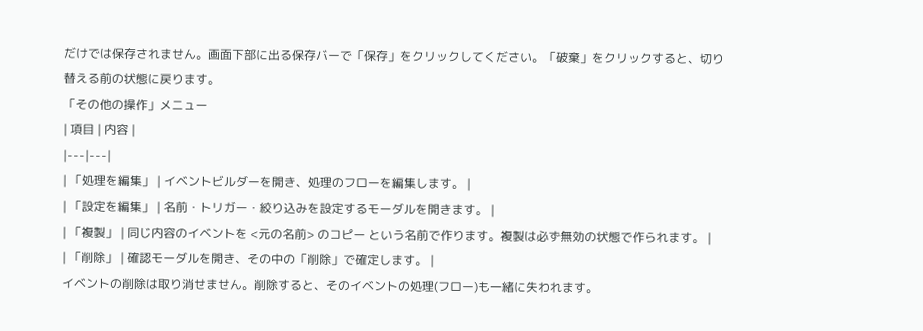だけでは保存されません。画面下部に出る保存バーで「保存」をクリックしてください。「破棄」をクリックすると、切り替える前の状態に戻ります。
「その他の操作」メニュー
| 項目 | 内容 |
|---|---|
| 「処理を編集」 | イベントビルダーを開き、処理のフローを編集します。 |
| 「設定を編集」 | 名前・トリガー・絞り込みを設定するモーダルを開きます。 |
| 「複製」 | 同じ内容のイベントを <元の名前> のコピー という名前で作ります。複製は必ず無効の状態で作られます。 |
| 「削除」 | 確認モーダルを開き、その中の「削除」で確定します。 |
イベントの削除は取り消せません。削除すると、そのイベントの処理(フロー)も一緒に失われます。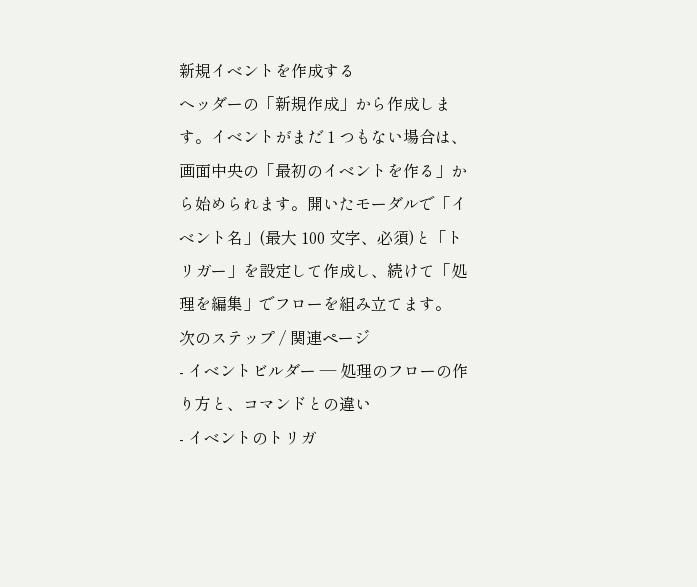新規イベントを作成する
ヘッダーの「新規作成」から作成します。イベントがまだ 1 つもない場合は、画面中央の「最初のイベントを作る」から始められます。開いたモーダルで「イベント名」(最大 100 文字、必須)と「トリガー」を設定して作成し、続けて「処理を編集」でフローを組み立てます。
次のステップ / 関連ページ
- イベントビルダー — 処理のフローの作り方と、コマンドとの違い
- イベントのトリガ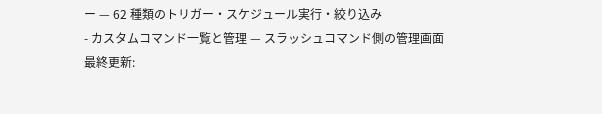ー — 62 種類のトリガー・スケジュール実行・絞り込み
- カスタムコマンド一覧と管理 — スラッシュコマンド側の管理画面
最終更新: